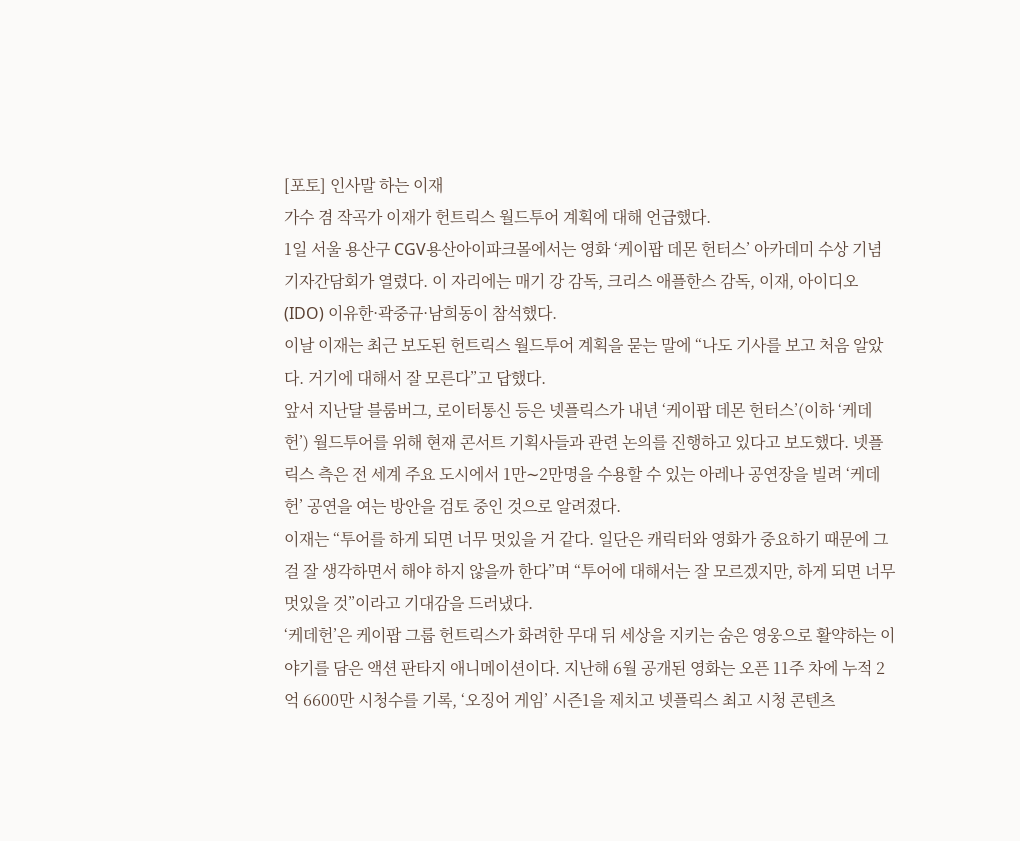[포토] 인사말 하는 이재
가수 겸 작곡가 이재가 헌트릭스 월드투어 계획에 대해 언급했다.
1일 서울 용산구 CGV용산아이파크몰에서는 영화 ‘케이팝 데몬 헌터스’ 아카데미 수상 기념 기자간담회가 열렸다. 이 자리에는 매기 강 감독, 크리스 애플한스 감독, 이재, 아이디오(IDO) 이유한·곽중규·남희동이 참석했다.
이날 이재는 최근 보도된 헌트릭스 월드투어 계획을 묻는 말에 “나도 기사를 보고 처음 알았다. 거기에 대해서 잘 모른다”고 답했다.
앞서 지난달 블룸버그, 로이터통신 등은 넷플릭스가 내년 ‘케이팝 데몬 헌터스’(이하 ‘케데헌’) 월드투어를 위해 현재 콘서트 기획사들과 관련 논의를 진행하고 있다고 보도했다. 넷플릭스 측은 전 세계 주요 도시에서 1만∼2만명을 수용할 수 있는 아레나 공연장을 빌려 ‘케데헌’ 공연을 여는 방안을 검토 중인 것으로 알려졌다.
이재는 “투어를 하게 되면 너무 멋있을 거 같다. 일단은 캐릭터와 영화가 중요하기 때문에 그걸 잘 생각하면서 해야 하지 않을까 한다”며 “투어에 대해서는 잘 모르겠지만, 하게 되면 너무 멋있을 것”이라고 기대감을 드러냈다.
‘케데헌’은 케이팝 그룹 헌트릭스가 화려한 무대 뒤 세상을 지키는 숨은 영웅으로 활약하는 이야기를 담은 액션 판타지 애니메이션이다. 지난해 6월 공개된 영화는 오픈 11주 차에 누적 2억 6600만 시청수를 기록, ‘오징어 게임’ 시즌1을 제치고 넷플릭스 최고 시청 콘텐츠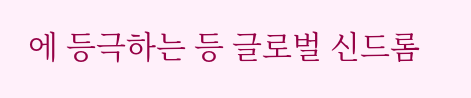에 등극하는 등 글로벌 신드롬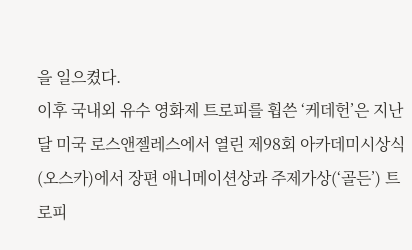을 일으켰다.
이후 국내외 유수 영화제 트로피를 휩쓴 ‘케데헌’은 지난달 미국 로스앤젤레스에서 열린 제98회 아카데미시상식(오스카)에서 장편 애니메이션상과 주제가상(‘골든’) 트로피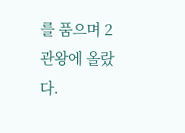를 품으며 2관왕에 올랐다.